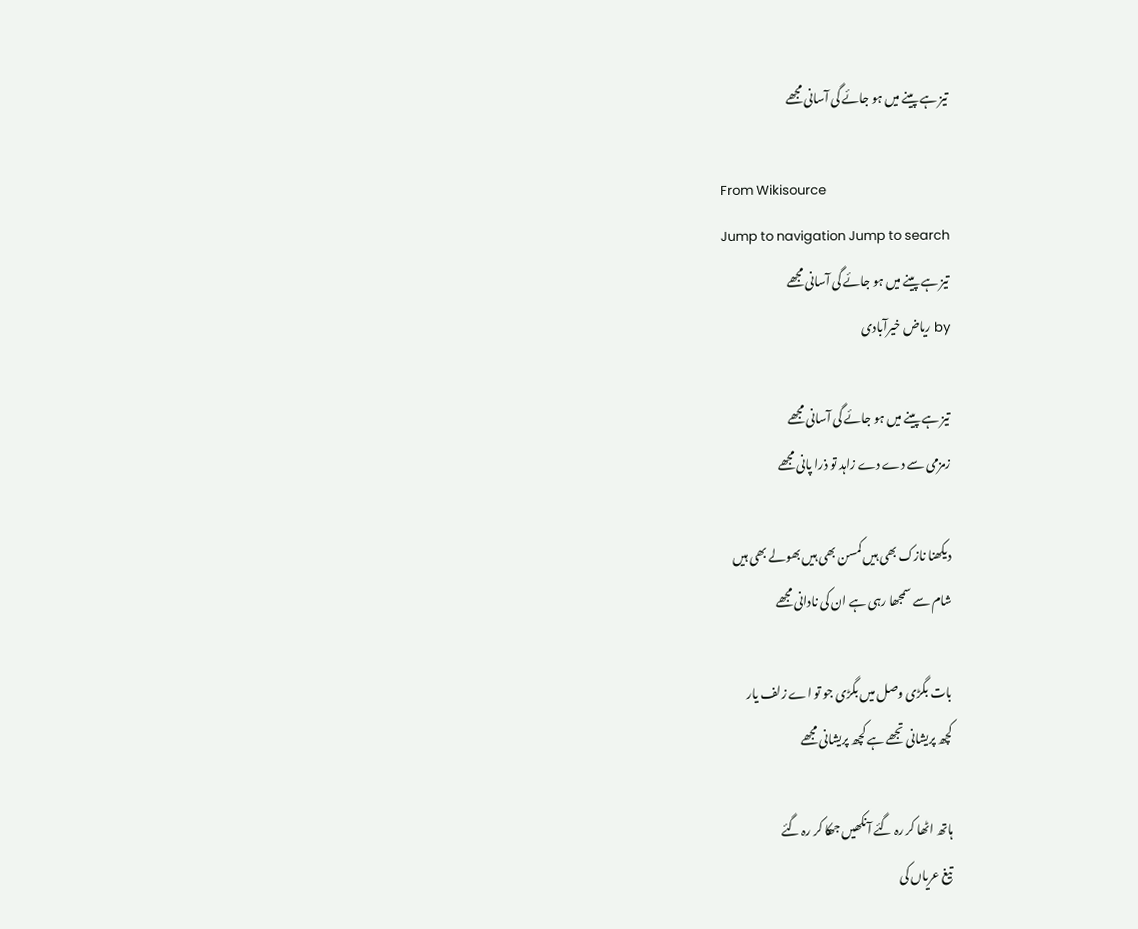تیز ہے پینے میں ہو جائے گی آسانی مجھے

From Wikisource
Jump to navigation Jump to search
تیز ہے پینے میں ہو جائے گی آسانی مجھے
by ریاض خیرآبادی

تیز ہے پینے میں ہو جائے گی آسانی مجھے
زمزمی سے دے دے زاہد تو ذرا پانی مجھے

دیکھنا نازک بھی ہیں کمسن بھی ہیں بھولے بھی ہیں
شام سے سمجھا رہی ہے ان کی نادانی مجھے

بات بگڑی وصل میں بگڑی جو تو اے زلف یار
کچھ پریشانی تجھے ہے کچھ پریشانی مجھے

ہاتھ اٹھا کر رہ گئے آنکھیں جھکا کر رہ گئے
تیغ عریاں کی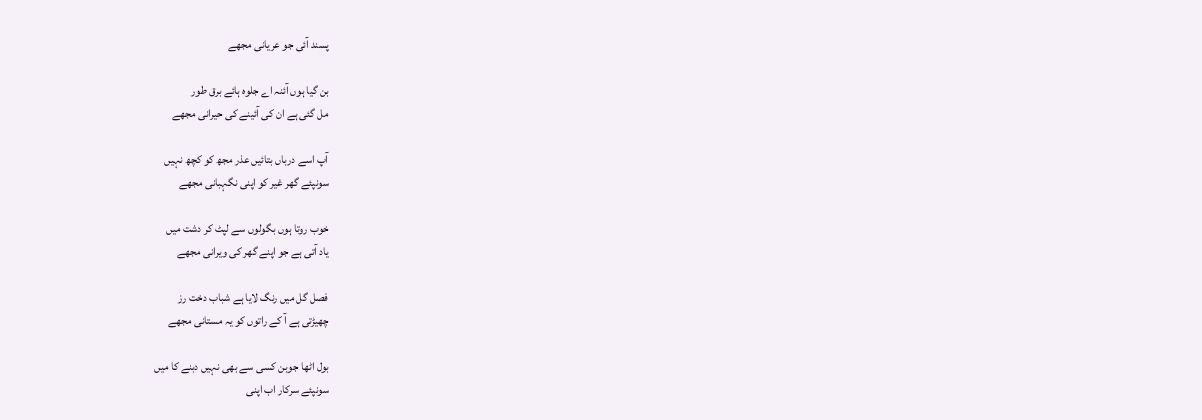پسند آئی جو عریانی مجھے

بن گیا ہوں آئنہ اے جلوہ ہائے برق طور
مل گئی ہے ان کی آئینے کی حیرانی مجھے

آپ اسے درباں بتائیں عذر مجھ کو کچھ نہیں
سونپئے گھر غیر کو اپنی نگہبانی مجھے

خوب روتا ہوں بگولوں سے لپٹ کر دشت میں
یاد آتی ہے جو اپنے گھر کی ویرانی مجھے

فصل گل میں رنگ لایا ہے شباب دخت رز
چھیڑتی ہے آ کے راتوں کو یہ مستانی مجھے

بول اٹھا جوبن کسی سے بھی نہیں دبنے کا میں
سونپئے سرکار اب اپنی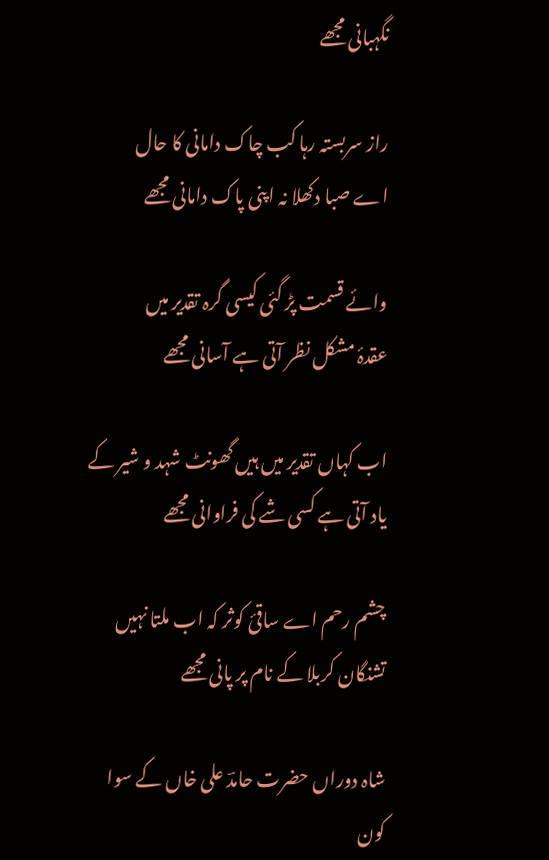نگہبانی مجھے

راز سربستہ رہا کب چاک دامانی کا حال
اے صبا دکھلا نہ اپنی پاک دامانی مجھے

وائے قسمت پڑ گئی کیسی گرہ تقدیر میں
عقدۂ مشکل نظر آتی ہے آسانی مجھے

اب کہاں تقدیر میں ہیں گھونٹ شہد و شیر کے
یاد آتی ہے کسی شے کی فراوانی مجھے

چشم رحم اے ساقیٔ کوثر کہ اب ملتا نہیں
تشنگان کربلا کے نام پر پانی مجھے

شاہ دوراں حضرت حامدؔ علی خاں کے سوا
کون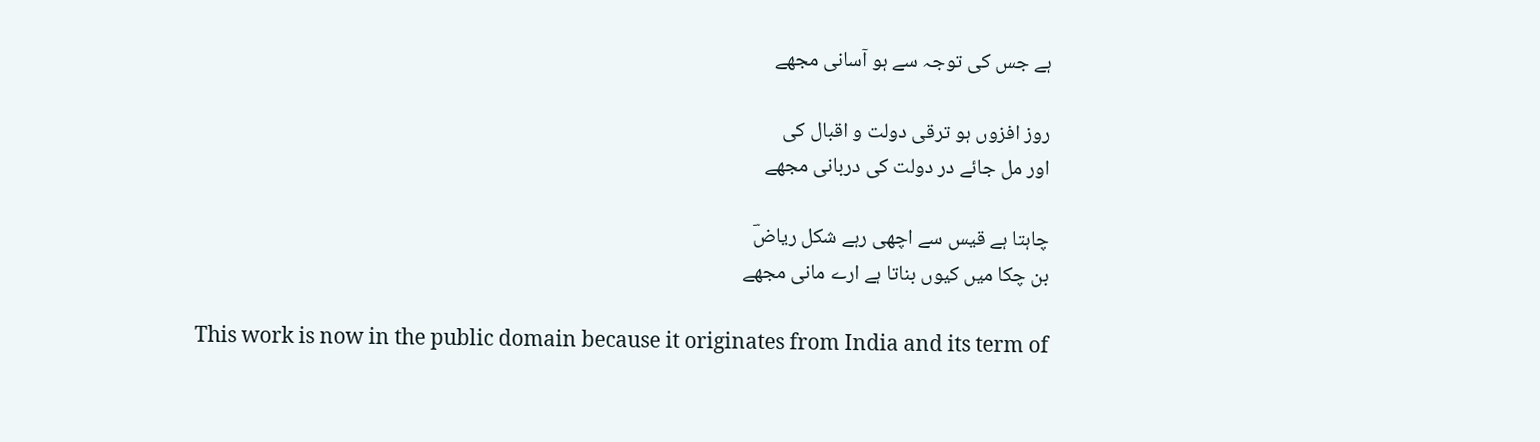ہے جس کی توجہ سے ہو آسانی مجھے

روز افزوں ہو ترقی دولت و اقبال کی
اور مل جائے در دولت کی دربانی مجھے

چاہتا ہے قیس سے اچھی رہے شکل ریاضؔ
بن چکا میں کیوں بناتا ہے ارے مانی مجھے

This work is now in the public domain because it originates from India and its term of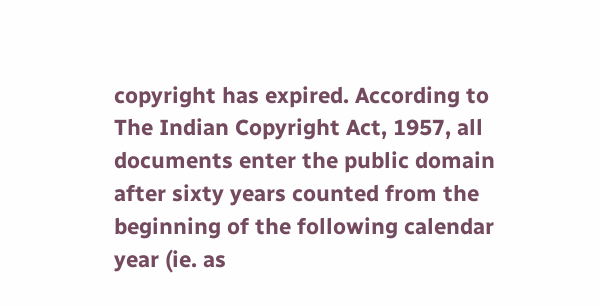copyright has expired. According to The Indian Copyright Act, 1957, all documents enter the public domain after sixty years counted from the beginning of the following calendar year (ie. as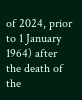of 2024, prior to 1 January 1964) after the death of the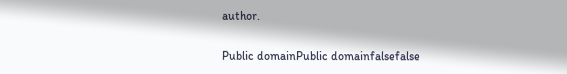author.

Public domainPublic domainfalsefalse